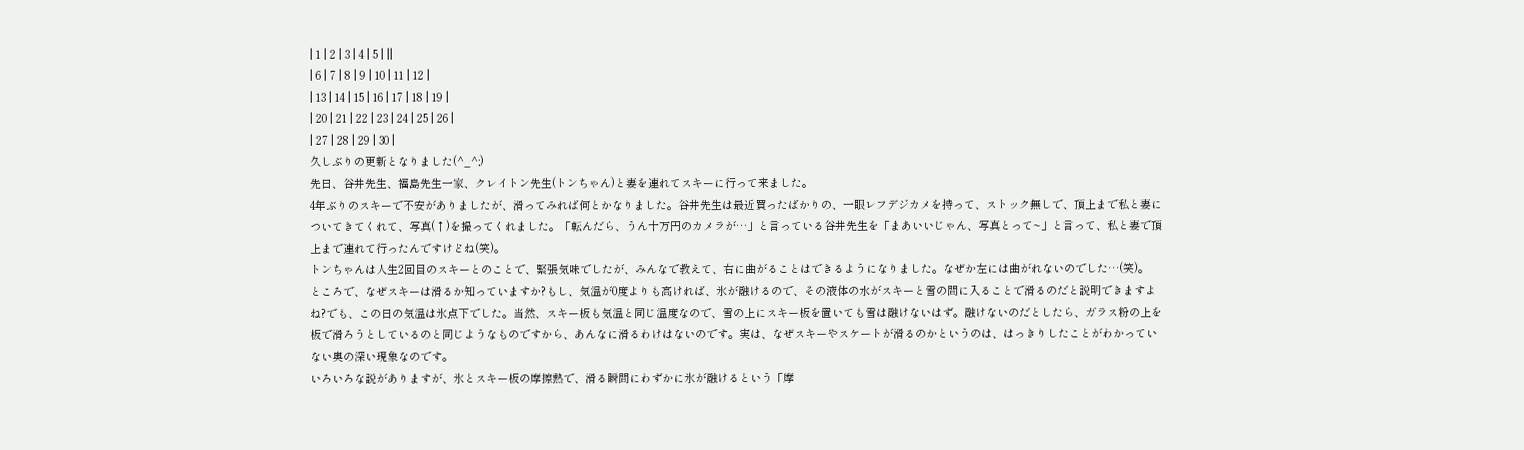| 1 | 2 | 3 | 4 | 5 | ||
| 6 | 7 | 8 | 9 | 10 | 11 | 12 |
| 13 | 14 | 15 | 16 | 17 | 18 | 19 |
| 20 | 21 | 22 | 23 | 24 | 25 | 26 |
| 27 | 28 | 29 | 30 |
久しぶりの更新となりました(^_^;)
先日、谷井先生、福島先生一家、クレイトン先生(トンちゃん)と妻を連れてスキーに行って来ました。
4年ぶりのスキーで不安がありましたが、滑ってみれば何とかなりました。谷井先生は最近買ったばかりの、一眼レフデジカメを持って、ストック無しで、頂上まで私と妻についてきてくれて、写真(↑)を撮ってくれました。「転んだら、うん十万円のカメラが…」と言っている谷井先生を「まあいいじゃん、写真とって~」と言って、私と妻で頂上まで連れて行ったんですけどね(笑)。
トンちゃんは人生2回目のスキーとのことで、緊張気味でしたが、みんなで教えて、右に曲がることはできるようになりました。なぜか左には曲がれないのでした…(笑)。
ところで、なぜスキーは滑るか知っていますか?もし、気温が0度よりも高ければ、氷が融けるので、その液体の水がスキーと雪の間に入ることで滑るのだと説明できますよね?でも、この日の気温は氷点下でした。当然、スキー板も気温と同じ温度なので、雪の上にスキー板を置いても雪は融けないはず。融けないのだとしたら、ガラス粉の上を板で滑ろうとしているのと同じようなものですから、あんなに滑るわけはないのです。実は、なぜスキーやスケートが滑るのかというのは、はっきりしたことがわかっていない奥の深い現象なのです。
いろいろな説がありますが、氷とスキー板の摩擦熱で、滑る瞬間にわずかに氷が融けるという「摩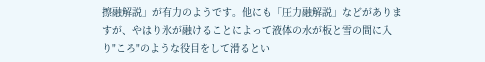擦融解説」が有力のようです。他にも「圧力融解説」などがありますが、やはり氷が融けることによって液体の水が板と雪の間に入り"ころ"のような役目をして滑るとい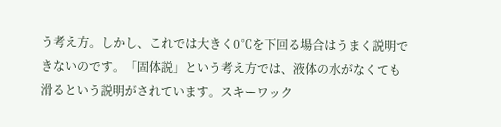う考え方。しかし、これでは大きく0℃を下回る場合はうまく説明できないのです。「固体説」という考え方では、液体の水がなくても滑るという説明がされています。スキーワック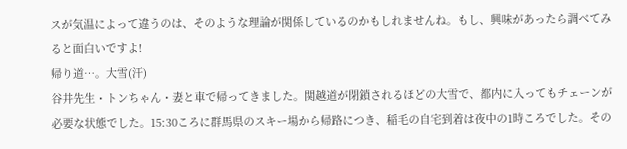スが気温によって違うのは、そのような理論が関係しているのかもしれませんね。もし、興味があったら調べてみると面白いですよ!
帰り道…。大雪(汗)
谷井先生・トンちゃん・妻と車で帰ってきました。関越道が閉鎖されるほどの大雪で、都内に入ってもチェーンが必要な状態でした。15:30ころに群馬県のスキー場から帰路につき、稲毛の自宅到着は夜中の1時ころでした。その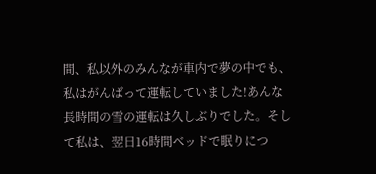間、私以外のみんなが車内で夢の中でも、私はがんばって運転していました!あんな長時間の雪の運転は久しぶりでした。そして私は、翌日16時間ベッドで眠りにつ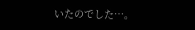いたのでした…。